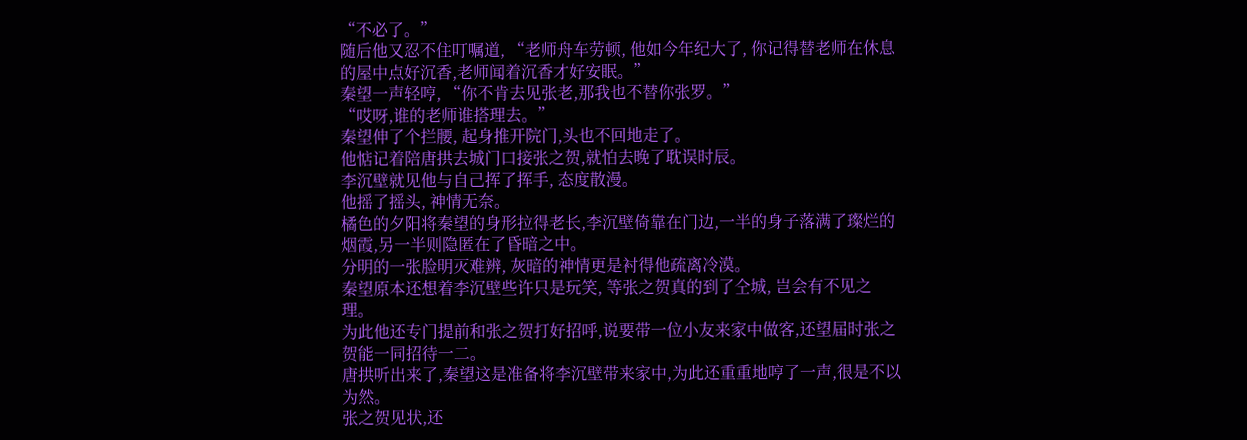“不必了。”
随后他又忍不住叮嘱道, “老师舟车劳顿, 他如今年纪大了, 你记得替老师在休息的屋中点好沉香,老师闻着沉香才好安眠。”
秦望一声轻哼, “你不肯去见张老,那我也不替你张罗。”
“哎呀,谁的老师谁搭理去。”
秦望伸了个拦腰, 起身推开院门,头也不回地走了。
他惦记着陪唐拱去城门口接张之贺,就怕去晚了耽误时辰。
李沉壁就见他与自己挥了挥手, 态度散漫。
他摇了摇头, 神情无奈。
橘色的夕阳将秦望的身形拉得老长,李沉壁倚靠在门边,一半的身子落满了璨烂的烟霞,另一半则隐匿在了昏暗之中。
分明的一张脸明灭难辨, 灰暗的神情更是衬得他疏离冷漠。
秦望原本还想着李沉壁些许只是玩笑, 等张之贺真的到了仝城, 岂会有不见之理。
为此他还专门提前和张之贺打好招呼,说要带一位小友来家中做客,还望届时张之贺能一同招待一二。
唐拱听出来了,秦望这是准备将李沉壁带来家中,为此还重重地哼了一声,很是不以为然。
张之贺见状,还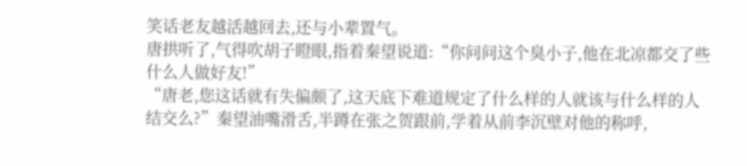笑话老友越活越回去,还与小辈置气。
唐拱听了,气得吹胡子瞪眼,指着秦望说道:“你问问这个臭小子,他在北凉都交了些什么人做好友!”
“唐老,您这话就有失偏颇了,这天底下难道规定了什么样的人就该与什么样的人结交么?”秦望油嘴滑舌,半蹲在张之贺跟前,学着从前李沉壁对他的称呼,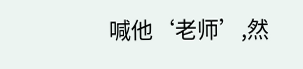喊他‘老师’,然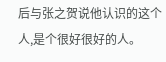后与张之贺说他认识的这个人,是个很好很好的人。